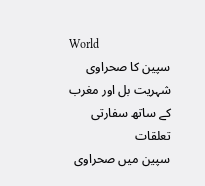World
سپین کا صحراوی شہریت بل اور مغرب کے ساتھ سفارتی تعلقات
سپین میں صحراوی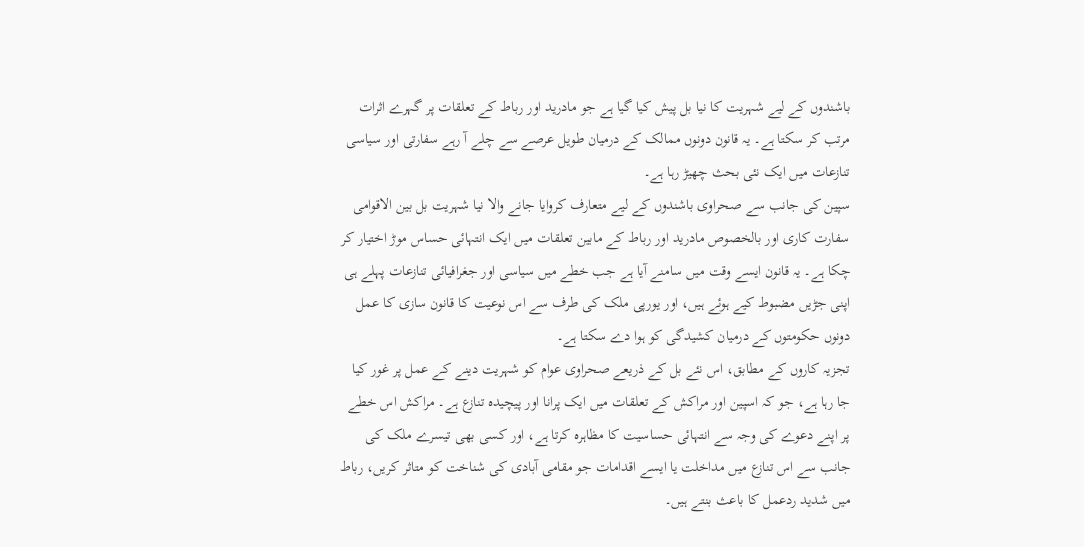باشندوں کے لیے شہریت کا نیا بل پیش کیا گیا ہے جو مادرید اور رباط کے تعلقات پر گہرے اثرات مرتب کر سکتا ہے۔ یہ قانون دونوں ممالک کے درمیان طویل عرصے سے چلے آ رہے سفارتی اور سیاسی تنازعات میں ایک نئی بحث چھیڑ رہا ہے۔
سپین کی جانب سے صحراوی باشندوں کے لیے متعارف کروایا جانے والا نیا شہریت بل بین الاقوامی سفارت کاری اور بالخصوص مادرید اور رباط کے مابین تعلقات میں ایک انتہائی حساس موڑ اختیار کر چکا ہے۔ یہ قانون ایسے وقت میں سامنے آیا ہے جب خطے میں سیاسی اور جغرافیائی تنازعات پہلے ہی اپنی جڑیں مضبوط کیے ہوئے ہیں، اور یورپی ملک کی طرف سے اس نوعیت کا قانون سازی کا عمل دونوں حکومتوں کے درمیان کشیدگی کو ہوا دے سکتا ہے۔
تجزیہ کاروں کے مطابق، اس نئے بل کے ذریعے صحراوی عوام کو شہریت دینے کے عمل پر غور کیا جا رہا ہے، جو کہ اسپین اور مراکش کے تعلقات میں ایک پرانا اور پیچیدہ تنازع ہے۔ مراکش اس خطے پر اپنے دعوے کی وجہ سے انتہائی حساسیت کا مظاہرہ کرتا ہے، اور کسی بھی تیسرے ملک کی جانب سے اس تنازع میں مداخلت یا ایسے اقدامات جو مقامی آبادی کی شناخت کو متاثر کریں، رباط میں شدید ردعمل کا باعث بنتے ہیں۔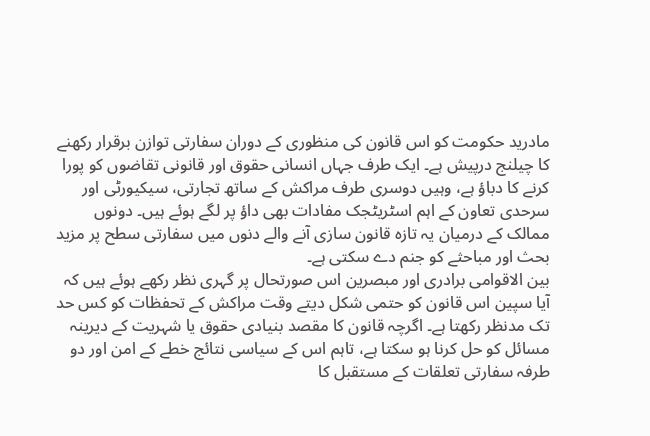مادرید حکومت کو اس قانون کی منظوری کے دوران سفارتی توازن برقرار رکھنے کا چیلنج درپیش ہے۔ ایک طرف جہاں انسانی حقوق اور قانونی تقاضوں کو پورا کرنے کا دباؤ ہے، وہیں دوسری طرف مراکش کے ساتھ تجارتی، سیکیورٹی اور سرحدی تعاون کے اہم اسٹریٹجک مفادات بھی داؤ پر لگے ہوئے ہیں۔ دونوں ممالک کے درمیان یہ تازہ قانون سازی آنے والے دنوں میں سفارتی سطح پر مزید بحث اور مباحثے کو جنم دے سکتی ہے۔
بین الاقوامی برادری اور مبصرین اس صورتحال پر گہری نظر رکھے ہوئے ہیں کہ آیا سپین اس قانون کو حتمی شکل دیتے وقت مراکش کے تحفظات کو کس حد تک مدنظر رکھتا ہے۔ اگرچہ قانون کا مقصد بنیادی حقوق یا شہریت کے دیرینہ مسائل کو حل کرنا ہو سکتا ہے، تاہم اس کے سیاسی نتائج خطے کے امن اور دو طرفہ سفارتی تعلقات کے مستقبل کا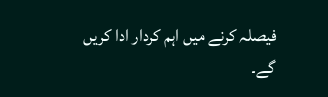فیصلہ کرنے میں اہم کردار ادا کریں گے۔